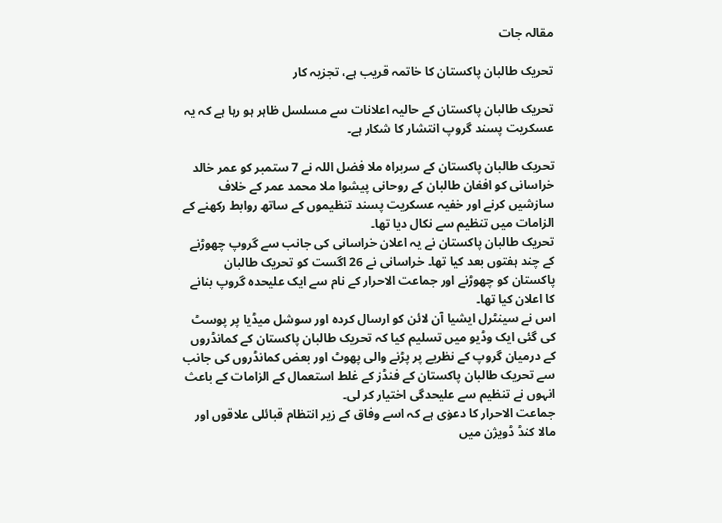مقالہ جات

تحریک طالبان پاکستان کا خاتمہ قریب ہے، تجزیہ کار

تحریک طالبان پاکستان کے حالیہ اعلانات سے مسلسل ظاہر ہو رہا ہے کہ یہ عسکریت پسند گروپ انتشار کا شکار ہے۔

تحریک طالبان پاکستان کے سربراہ ملا فضل اللہ نے 7 ستمبر کو عمر خالد خراسانی کو افغان طالبان کے روحانی پیشوا ملا محمد عمر کے خلاف سازشیں کرنے اور خفیہ عسکریت پسند تنظیموں کے ساتھ روابط رکھنے کے الزامات میں تنظیم سے نکال دیا تھا۔
تحریک طالبان پاکستان نے یہ اعلان خراسانی کی جانب سے گروپ چھوڑنے کے چند ہفتوں بعد کیا تھا۔ خراسانی نے 26 اگست کو تحریک طالبان پاکستان کو چھوڑنے اور جماعت الاحرار کے نام سے ایک علیحدہ گروپ بنانے کا اعلان کیا تھا۔
اس نے سینٹرل ایشیا آن لائن کو ارسال کردہ اور سوشل میڈیا پر پوسٹ کی گئی ایک وڈیو میں تسلیم کیا کہ تحریک طالبان پاکستان کے کمانڈروں کے درمیان گروپ کے نظریے پر پڑنے والی پھوٹ اور بعض کمانڈروں کی جانب سے تحریک طالبان پاکستان کے فنڈز کے غلط استعمال کے الزامات کے باعث انہوں نے تنظیم سے علیحدگی اختیار کر لی۔
جماعت الاحرار کا دعوٰی ہے کہ اسے وفاق کے زیر انتظام قبائلی علاقوں اور مالا کنڈ ڈویژن میں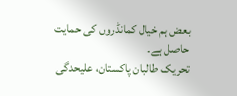بعض ہم خیال کمانڈروں کی حمایت حاصل ہے۔
تحریک طالبان پاکستان، علیحدگی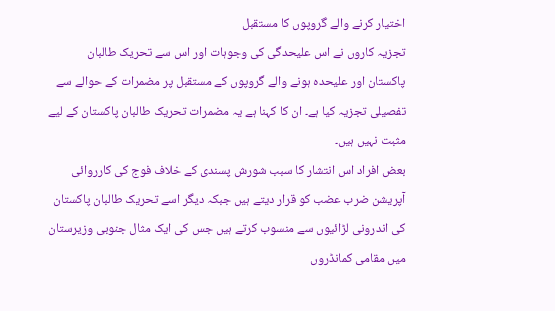اختیار کرنے والے گروپوں کا مستقبل
تجزیہ کاروں نے اس علیحدگی کی وجوہات اور اس سے تحریک طالبان پاکستان اور علیحدہ ہونے والے گروپوں کے مستقبل پر مضمرات کے حوالے سے تفصیلی تجزیہ کیا ہے۔ ان کا کہنا ہے یہ مضمرات تحریک طالبان پاکستان کے لیے مثبت نہیں ہیں۔
بعض افراد اس انتشار کا سبب شورش پسندی کے خلاف فوج کی کارروائی آپریشن ضرب عضب کو قرار دیتے ہیں جبکہ دیگر اسے تحریک طالبان پاکستان کی اندرونی لڑائیوں سے منسوب کرتے ہیں جس کی ایک مثال جنوبی وزیرستان میں مقامی کمانڈروں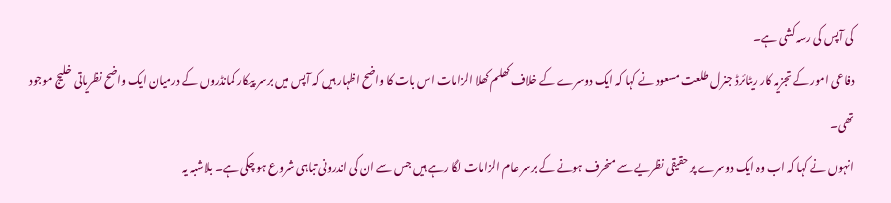کی آپس کی رسہ کشی ہے۔
دفاعی امور کے تجزیہ کار ریٹائرڈ جنرل طلعت مسعود نے کہا کہ ایک دوسرے کے خلاف کھلم کھلا الزامات اس بات کا واضح اظہار ہیں کہ آپس میں برسر پیکار کمانڈروں کے درمیان ایک واضح نظریاتی خلیج موجود تھی۔
انہوں نے کہا کہ اب وہ ایک دوسرے پر حقیقی نظریے سے منحرف ہونے کے برسر عام الزامات لگا رہے ہیں جس سے ان کی اندرونی تباہی شروع ہو چکی ہے۔ بلاشبہ یہ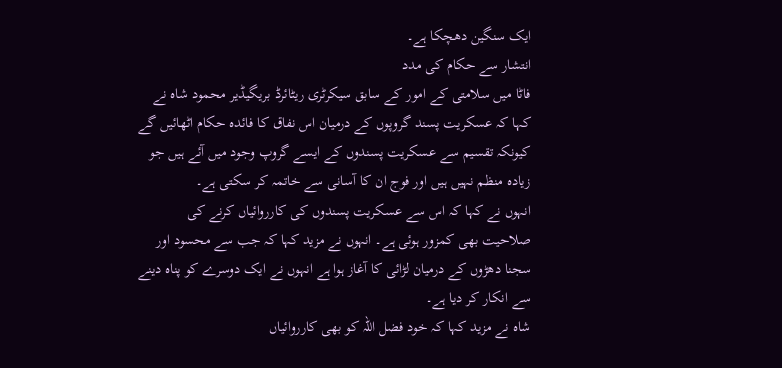ایک سنگین دھچکا ہے۔
انتشار سے حکام کی مدد
فاٹا میں سلامتی کے امور کے سابق سیکرٹری ریٹائرڈ بریگیڈیر محمود شاہ نے کہا کہ عسکریت پسند گروپوں کے درمیان اس نفاق کا فائدہ حکام اٹھائیں گے کیونکہ تقسیم سے عسکریت پسندوں کے ایسے گروپ وجود میں آئے ہیں جو زیادہ منظم نہیں ہیں اور فوج ان کا آسانی سے خاتمہ کر سکتی ہے۔
انہوں نے کہا کہ اس سے عسکریت پسندوں کی کارروائیاں کرنے کی صلاحیت بھی کمزور ہوئی ہے۔ انہوں نے مزید کہا کہ جب سے محسود اور سجنا دھڑوں کے درمیان لڑائی کا آغاز ہوا ہے انہوں نے ایک دوسرے کو پناہ دینے سے انکار کر دیا ہے۔
شاہ نے مزید کہا کہ خود فضل اللہ کو بھی کارروائیاں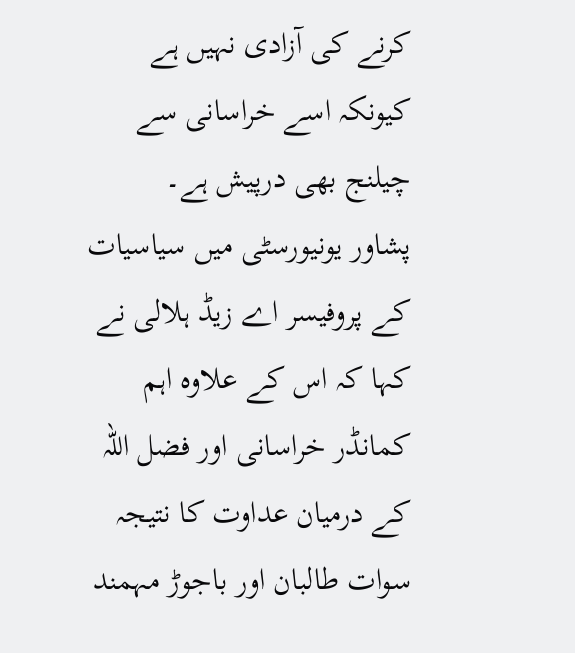کرنے کی آزادی نہیں ہے کیونکہ اسے خراسانی سے چیلنج بھی درپیش ہے۔
پشاور یونیورسٹی میں سیاسیات کے پروفیسر اے زیڈ ہلالی نے کہا کہ اس کے علاوہ اہم کمانڈر خراسانی اور فضل اللہ کے درمیان عداوت کا نتیجہ سوات طالبان اور باجوڑ مہمند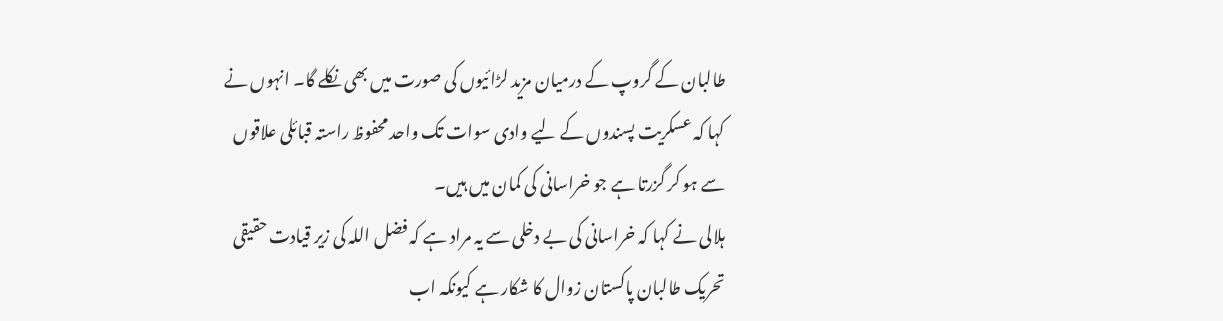طالبان کے گروپ کے درمیان مزید لڑائیوں کی صورت میں بھی نکلے گا۔ انہوں نے کہا کہ عسکریت پسندوں کے لیے وادی سوات تک واحد محفوظ راستہ قبائلی علاقوں سے ہو کر گزرتا ہے جو خراسانی کی کمان میں ہیں۔
ہلالی نے کہا کہ خراسانی کی بے دخلی سے یہ مراد ہے کہ فضل اللہ کی زیر قیادت حقیقی تحریک طالبان پاکستان زوال کا شکار ہے کیونکہ اب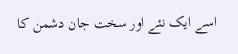اسے ایک نئے اور سخت جان دشمن کا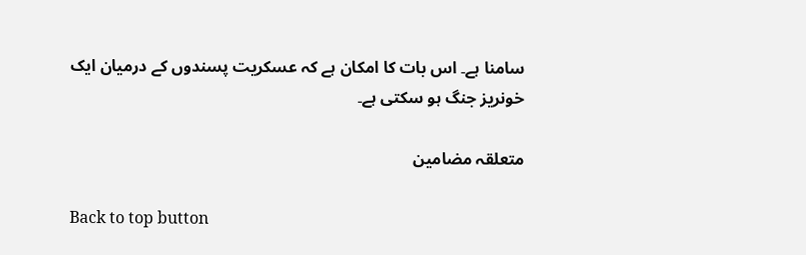سامنا ہے۔ اس بات کا امکان ہے کہ عسکریت پسندوں کے درمیان ایک خونریز جنگ ہو سکتی ہے۔

متعلقہ مضامین

Back to top button